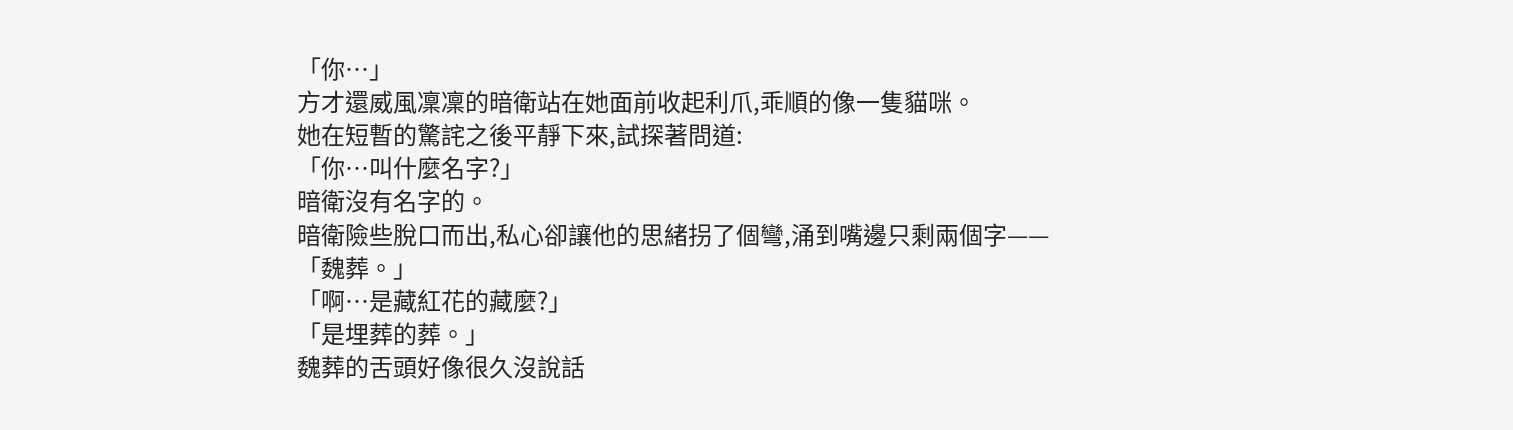「你…」
方才還威風凜凜的暗衛站在她面前收起利爪,乖順的像一隻貓咪。
她在短暫的驚詫之後平靜下來,試探著問道:
「你…叫什麼名字?」
暗衛沒有名字的。
暗衛險些脫口而出,私心卻讓他的思緒拐了個彎,涌到嘴邊只剩兩個字——
「魏葬。」
「啊…是藏紅花的藏麼?」
「是埋葬的葬。」
魏葬的舌頭好像很久沒說話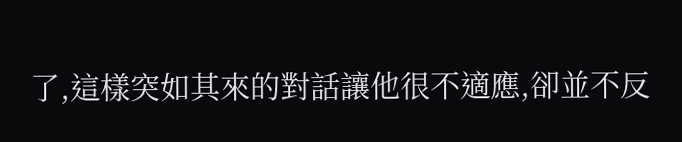了,這樣突如其來的對話讓他很不適應,卻並不反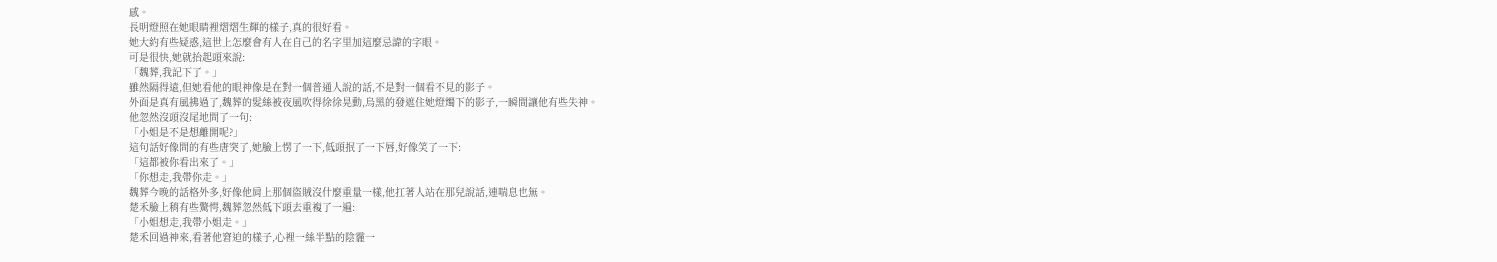感。
長明燈照在她眼睛裡熠熠生輝的樣子,真的很好看。
她大約有些疑惑,這世上怎麼會有人在自己的名字里加這麼忌諱的字眼。
可是很快,她就抬起頭來說:
「魏葬,我記下了。」
雖然隔得遠,但她看他的眼神像是在對一個普通人說的話,不是對一個看不見的影子。
外面是真有風拂過了,魏葬的髮絲被夜風吹得徐徐晃動,烏黑的發遮住她燈燭下的影子,一瞬間讓他有些失神。
他忽然沒頭沒尾地問了一句:
「小姐是不是想離開呢?」
這句話好像問的有些唐突了,她臉上愣了一下,低頭抿了一下唇,好像笑了一下:
「這都被你看出來了。」
「你想走,我帶你走。」
魏葬今晚的話格外多,好像他肩上那個盜賊沒什麼重量一樣,他扛著人站在那兒說話,連喘息也無。
楚禾臉上稍有些驚愕,魏葬忽然低下頭去重複了一遍:
「小姐想走,我帶小姐走。」
楚禾回過神來,看著他窘迫的樣子,心裡一絲半點的陰霾一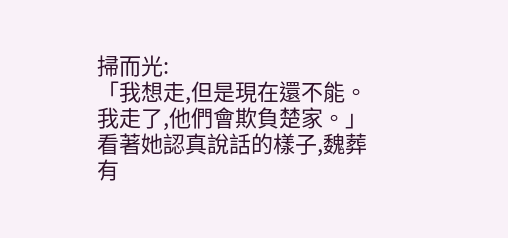掃而光:
「我想走,但是現在還不能。我走了,他們會欺負楚家。」
看著她認真說話的樣子,魏葬有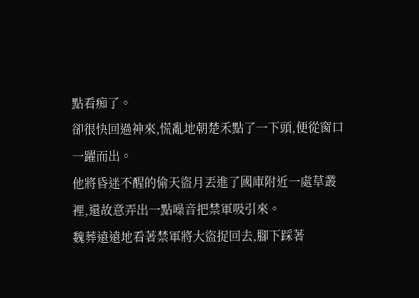點看痴了。
卻很快回過神來,慌亂地朝楚禾點了一下頭,便從窗口一躍而出。
他將昏迷不醒的偷天盜月丟進了國庫附近一處草叢裡,還故意弄出一點噪音把禁軍吸引來。
魏葬遠遠地看著禁軍將大盜捉回去,腳下踩著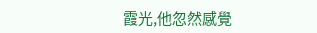霞光,他忽然感覺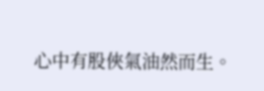心中有股俠氣油然而生。